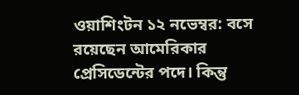ওয়াশিংটন ১২ নভেম্বর: বসে রয়েছেন আমেরিকার প্রেসিডেন্টের পদে। কিন্তু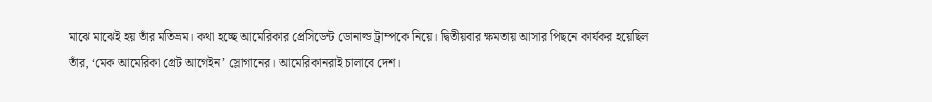মাঝে মাঝেই হয় তাঁর মতিভ্রম। কথা হচ্ছে আমেরিকার প্রেসিডেন্ট ডোনাল্ড ট্রাম্পকে নিয়ে। দ্বিতীয়বার ক্ষমতায় আসার পিছনে কার্যকর হয়েছিল তাঁর, ‘মেক আমেরিকা গ্রেট আগেইন’ স্লোগানের। আমেরিকানরাই চালাবে দেশ।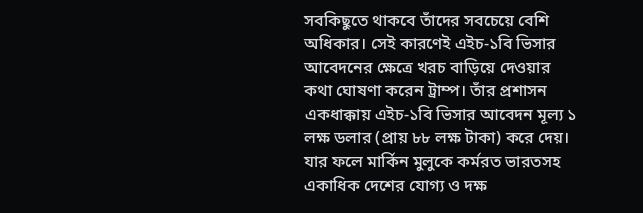সবকিছুতে থাকবে তাঁদের সবচেয়ে বেশি অধিকার। সেই কারণেই এইচ-১বি ভিসার আবেদনের ক্ষেত্রে খরচ বাড়িয়ে দেওয়ার কথা ঘোষণা করেন ট্রাম্প। তাঁর প্রশাসন একধাক্কায় এইচ-১বি ভিসার আবেদন মূল্য ১ লক্ষ ডলার (প্রায় ৮৮ লক্ষ টাকা) করে দেয়। যার ফলে মার্কিন মুলুকে কর্মরত ভারতসহ একাধিক দেশের যোগ্য ও দক্ষ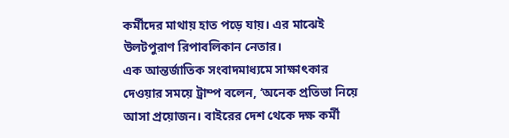কর্মীদের মাথায় হাত পড়ে যায়। এর মাঝেই উলটপুরাণ রিপাবলিকান নেতার।
এক আন্তর্জাতিক সংবাদমাধ্যমে সাক্ষাৎকার দেওয়ার সময়ে ট্রাম্প বলেন, ‘অনেক প্রতিভা নিয়ে আসা প্রয়োজন। বাইরের দেশ থেকে দক্ষ কর্মী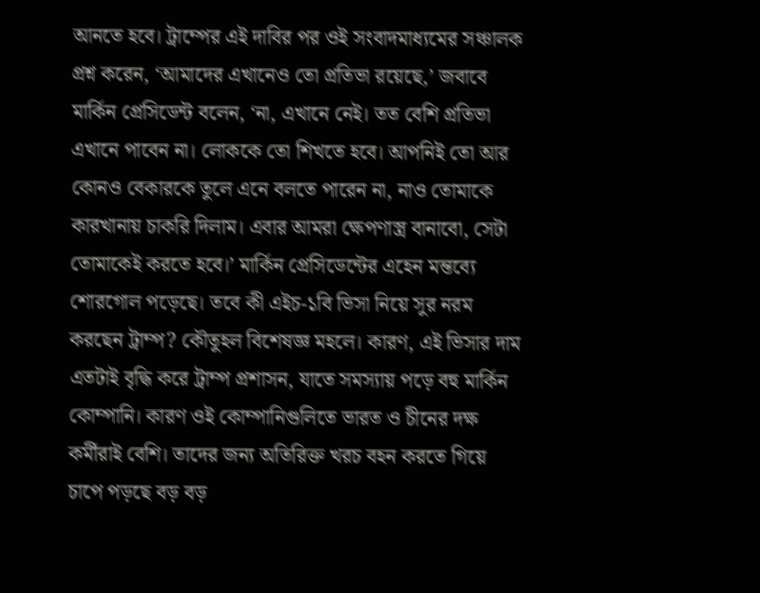আনতে হবে। ট্রাম্পের এই দাবির পর ওই সংবাদমাধ্যমের সঞ্চালক প্রশ্ন করেন, ‘আমাদের এখানেও তো প্রতিভা রয়েছে,’ জবাবে মার্কিন প্রেসিডেন্ট বলেন, ‘না, এখানে নেই। তত বেশি প্রতিভা এখানে পাবেন না। লোককে তো শিখতে হবে। আপনিই তো আর কোনও বেকারকে তুলে এনে বলতে পারেন না, নাও তোমাকে কারখানায় চাকরি দিলাম। এবার আমরা ক্ষেপণাস্ত্র বানাবো, সেটা তোমাকেই করতে হবে।’ মার্কিন প্রেসিডেন্টের এহেন মন্তব্যে শোরগোল পড়েছে। তবে কী এইচ-১বি ভিসা নিয়ে সুর নরম করছেন ট্রাম্প? কৌতুহল বিশেষজ্ঞ মহলে। কারণ, এই ভিসার দাম এতটাই বৃদ্ধি করে ট্রাম্প প্রশাসন, যাতে সমস্যায় পড়ে বহু মার্কিন কোম্পানি। কারণ ওই কোম্পানিগুলিতে ভারত ও চীনের দক্ষ কর্মীরাই বেশি। তাদের জন্য অতিরিক্ত খরচ বহন করতে গিয়ে চাপে পড়ছে বড় বড়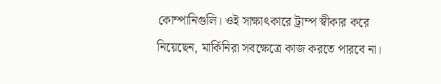কোম্পানিগুলি। ওই সাক্ষাৎকারে ট্রাম্প স্বীকার করে নিয়েছেন, মার্কিনিরা সবক্ষেত্রে কাজ করতে পারবে না।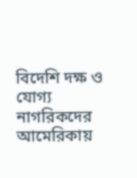বিদেশি দক্ষ ও যোগ্য নাগরিকদের আমেরিকায়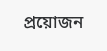প্রয়োজন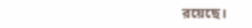রয়েছে।